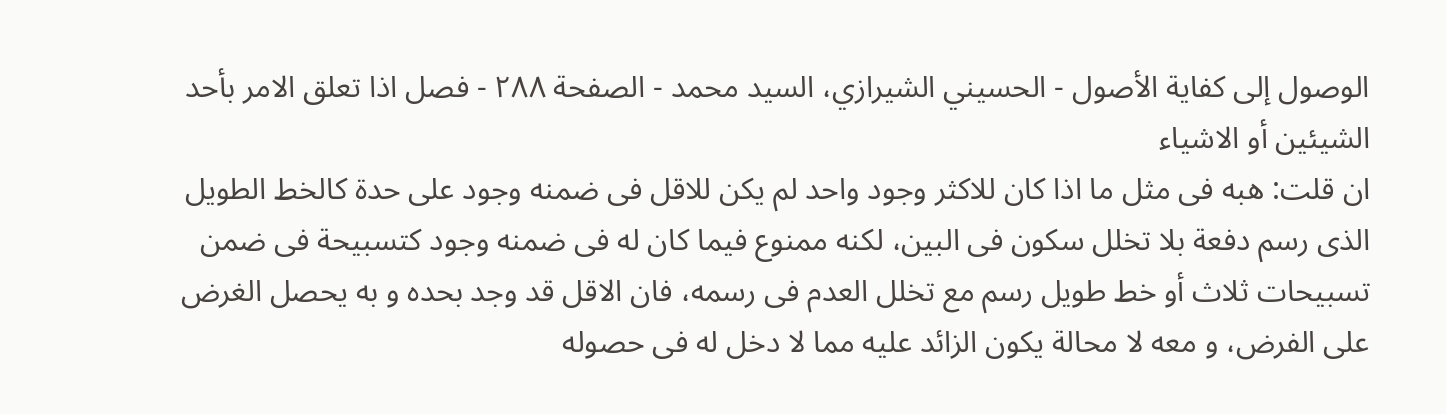الوصول إلى كفاية الأصول - الحسيني الشيرازي، السيد محمد - الصفحة ٢٨٨ - فصل اذا تعلق الامر بأحد الشيئين أو الاشياء
ان قلت: هبه فى مثل ما اذا كان للاكثر وجود واحد لم يكن للاقل فى ضمنه وجود على حدة كالخط الطويل الذى رسم دفعة بلا تخلل سكون فى البين، لكنه ممنوع فيما كان له فى ضمنه وجود كتسبيحة فى ضمن تسبيحات ثلاث أو خط طويل رسم مع تخلل العدم فى رسمه، فان الاقل قد وجد بحده و به يحصل الغرض على الفرض، و معه لا محالة يكون الزائد عليه مما لا دخل له فى حصوله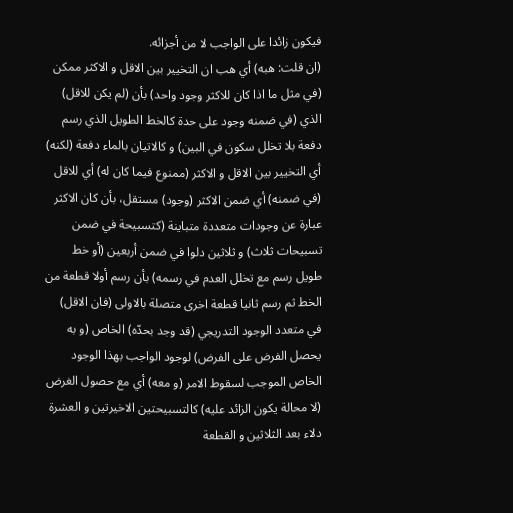فيكون زائدا على الواجب لا من أجزائه.
(ان قلت: هبه) أي هب ان التخيير بين الاقل و الاكثر ممكن (في مثل ما اذا كان للاكثر وجود واحد) بأن (لم يكن للاقل) الذي (في ضمنه وجود على حدة كالخط الطويل الذي رسم دفعة بلا تخلل سكون في البين) و كالاتيان بالماء دفعة (لكنه) أي التخيير بين الاقل و الاكثر (ممنوع فيما كان له) أي للاقل (في ضمنه) أي ضمن الاكثر (وجود) مستقل، بأن كان الاكثر عبارة عن وجودات متعددة متباينة (كتسبيحة في ضمن تسبيحات ثلاث) و ثلاثين دلوا في ضمن أربعين (أو خط طويل رسم مع تخلل العدم في رسمه) بأن رسم أولا قطعة من الخط ثم رسم ثانيا قطعة اخرى متصلة بالاولى (فان الاقل) في متعدد الوجود التدريجي (قد وجد بحدّه) الخاص (و به يحصل الفرض على الفرض) لوجود الواجب بهذا الوجود الخاص الموجب لسقوط الامر (و معه) أي مع حصول الغرض (لا محالة يكون الزائد عليه) كالتسبيحتين الاخيرتين و العشرة دلاء بعد الثلاثين و القطعة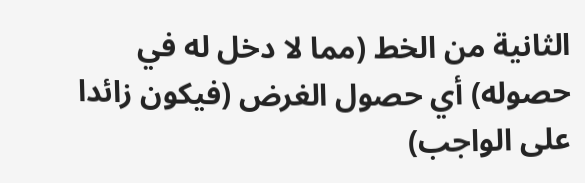الثانية من الخط (مما لا دخل له في حصوله) أي حصول الغرض (فيكون زائدا على الواجب)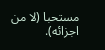مستحبا (لا من اجزائه).